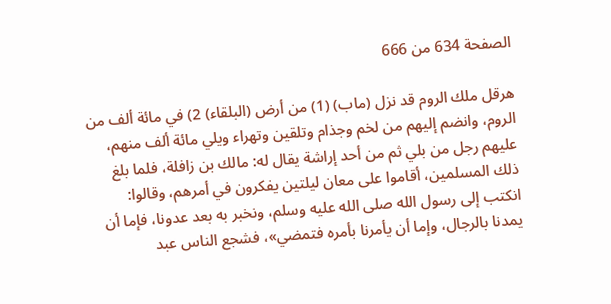الصفحة 634 من 666

هرقل ملك الروم قد نزل (ماب) (1) من أرض (البلقاء) 2) في مائة ألف من الروم، وانضم إليهم من لخم وجذام وتلقين وتهراء ويلي مائة ألف منهم، عليهم رجل من بلي ثم من أحد إراشة يقال له: مالك بن زافلة، فلما بلغ ذلك المسلمين، أقاموا على معان ليلتين يفكرون في أمرهم، وقالوا: انكتب إلى رسول الله صلى الله عليه وسلم، ونخبر به بعد عدونا، فإما أن يمدنا بالرجال، وإما أن يأمرنا بأمره فتمضي»، فشجع الناس عبد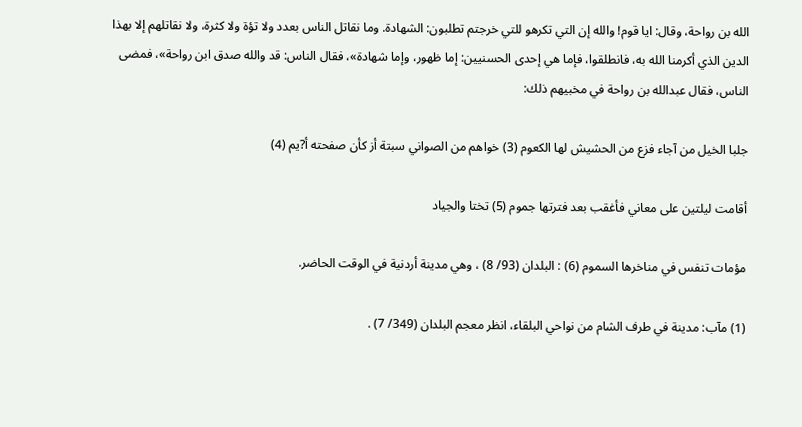الله بن رواحة، وقال: ايا قوم! والله إن التي تكرهو للتي خرجتم تطلبون: الشهادة. وما نقاتل الناس بعدد ولا تؤة ولا كثرة، ولا نقاتلهم إلا بهذا الدين الذي أكرمنا الله به، فانطلقوا، فإما هي إحدى الحسنيين: إما ظهور، وإما شهادة»، فقال الناس: قد والله صدق ابن رواحة»، فمضى الناس، فقال عبدالله بن رواحة في مخبيهم ذلك:

جلبا الخيل من آجاء فزع من الحشيش لها الكعوم (3) خواهم من الصواني سبتة أز کأن صفحته أ?يم (4)

أقامت ليلتين على معاني فأغقب بعد فترتها جموم (5) تختا والجياد

مؤمات تنفس في مناخرها السموم (6) : البلدان (93/ 8) ، وهي مدينة أردنية في الوقت الحاضر.

(1) مآب: مدينة في طرف الشام من نواحي البلقاء، انظر معجم البلدان (349/ 7) .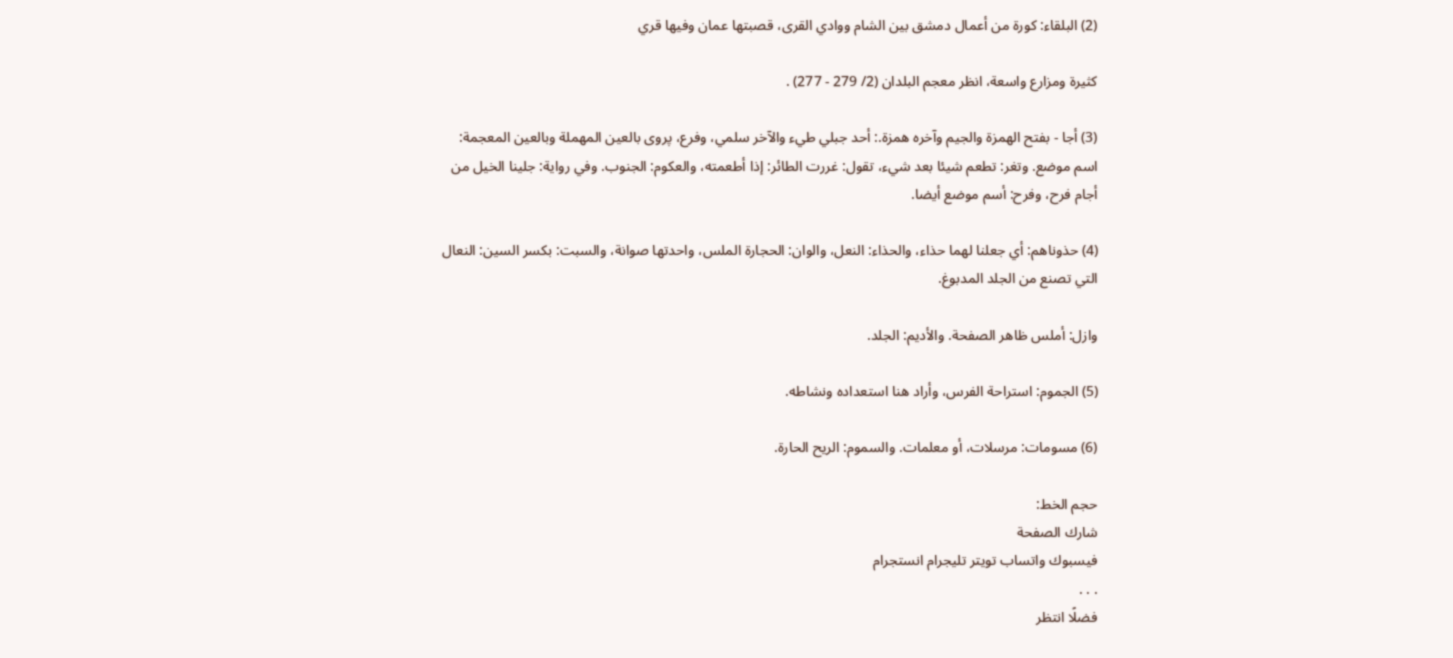(2) البلقاء: كورة من أعمال دمشق بين الشام ووادي القرى، قصبتها عمان وفيها قري

كثيرة ومزارع واسعة، انظر معجم البلدان (2/ 279 - 277) .

(3) أجا - بفتح الهمزة والجيم وآخره همزة.: أحد جبلي طيء والآخر سلمي، وفرع، پروى بالعين المهملة وبالعين المعجمة: اسم موضع. وتغر: تطعم شيئا بعد شيء، تقول: غررت الطائر: إذا أطعمته، والعكوم: الجنوب. وفي رواية: جلينا الخيل من أجام فرح، وفرح: أسم موضع أيضا.

(4) حذوناهم: أي جعلنا لهما حذاء، والحذاء: النعل، والوان: الحجارة الملس، واحدتها صوانة، والسبت: بكسر السين: النعال التي تصنع من الجلد المدبوغ.

وازل: أملس ظاهر الصفحة. والأديم: الجلد.

(5) الجموم: استراحة الفرس، وأراد هنا استعداده ونشاطه.

(6) مسومات: مرسلات، أو معلمات. والسموم: الريح الحارة.

حجم الخط:
شارك الصفحة
فيسبوك واتساب تويتر تليجرام انستجرام
. . .
فضلًا انتظر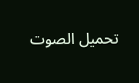تحميل الصوت